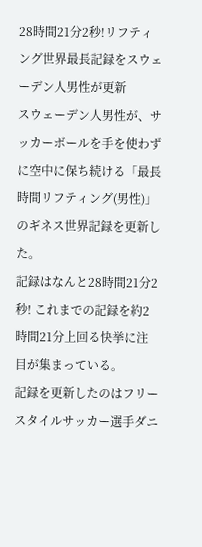28時間21分2秒!リフティング世界最長記録をスウェーデン人男性が更新
スウェーデン人男性が、サッカーボールを手を使わずに空中に保ち続ける「最長時間リフティング(男性)」のギネス世界記録を更新した。
記録はなんと28時間21分2秒! これまでの記録を約2時間21分上回る快挙に注目が集まっている。
記録を更新したのはフリースタイルサッカー選手ダニ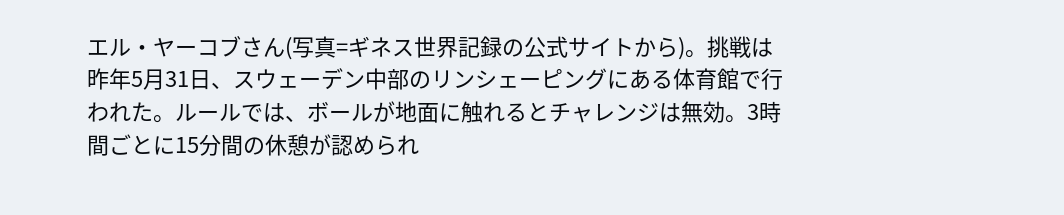エル・ヤーコブさん(写真=ギネス世界記録の公式サイトから)。挑戦は昨年5月31日、スウェーデン中部のリンシェーピングにある体育館で行われた。ルールでは、ボールが地面に触れるとチャレンジは無効。3時間ごとに15分間の休憩が認められ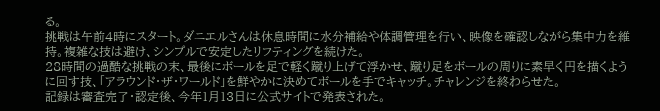る。
挑戦は午前4時にスタート。ダニエルさんは休息時間に水分補給や体調管理を行い、映像を確認しながら集中力を維持。複雑な技は避け、シンプルで安定したリフティングを続けた。
28時間の過酷な挑戦の末、最後にボールを足で軽く蹴り上げて浮かせ、蹴り足をボールの周りに素早く円を描くように回す技、「アラウンド・ザ・ワールド」を鮮やかに決めてボールを手でキャッチ。チャレンジを終わらせた。
記録は審査完了・認定後、今年1月13日に公式サイトで発表された。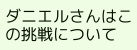ダニエルさんはこの挑戦について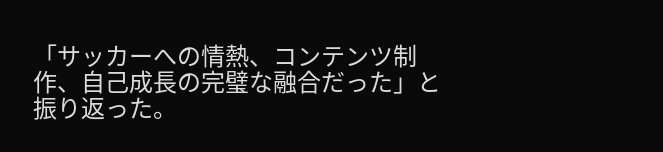「サッカーへの情熱、コンテンツ制作、自己成長の完璧な融合だった」と振り返った。